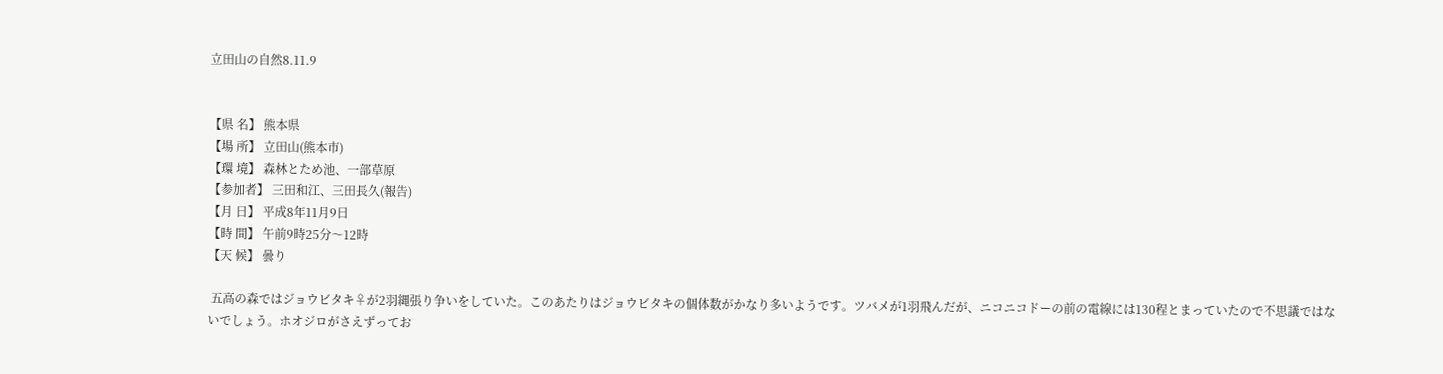立田山の自然8.11.9


【県 名】 熊本県
【場 所】 立田山(熊本市)
【環 境】 森林とため池、一部草原
【参加者】 三田和江、三田長久(報告)
【月 日】 平成8年11月9日
【時 間】 午前9時25分〜12時
【天 候】 曇り

 五高の森ではジョウビタキ♀が2羽縄張り争いをしていた。このあたりはジョウビタキの個体数がかなり多いようです。ツバメが1羽飛んだが、ニコニコドーの前の電線には130程とまっていたので不思議ではないでしょう。ホオジロがさえずってお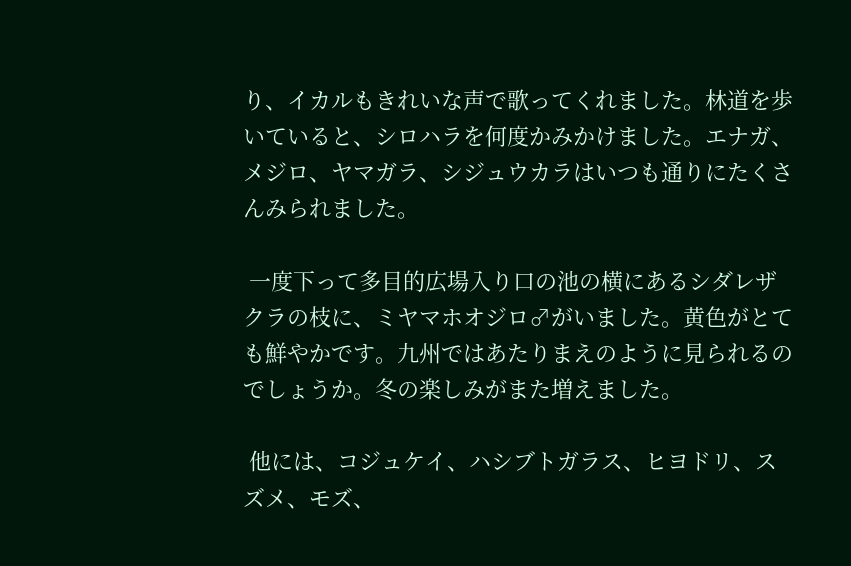り、イカルもきれいな声で歌ってくれました。林道を歩いていると、シロハラを何度かみかけました。エナガ、メジロ、ヤマガラ、シジュウカラはいつも通りにたくさんみられました。

 一度下って多目的広場入り口の池の横にあるシダレザクラの枝に、ミヤマホオジロ♂がいました。黄色がとても鮮やかです。九州ではあたりまえのように見られるのでしょうか。冬の楽しみがまた増えました。

 他には、コジュケイ、ハシブトガラス、ヒヨドリ、スズメ、モズ、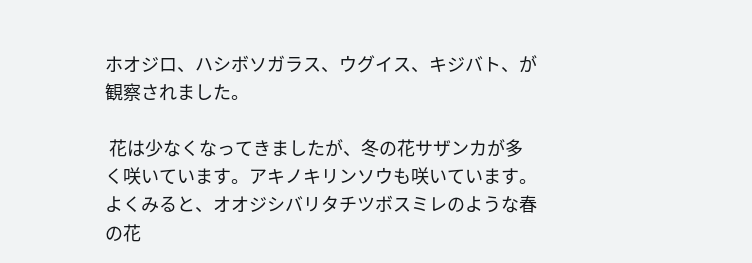ホオジロ、ハシボソガラス、ウグイス、キジバト、が観察されました。

 花は少なくなってきましたが、冬の花サザンカが多く咲いています。アキノキリンソウも咲いています。よくみると、オオジシバリタチツボスミレのような春の花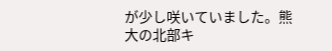が少し咲いていました。熊大の北部キ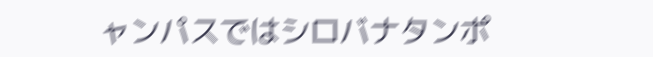ャンパスではシロバナタンポ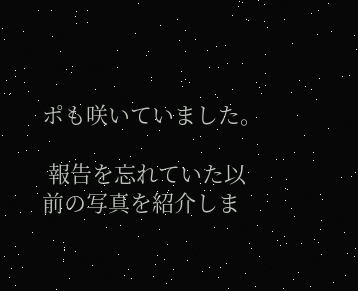ポも咲いていました。

 報告を忘れていた以前の写真を紹介しま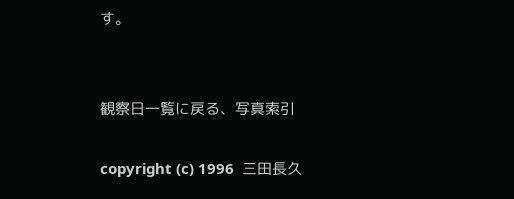す。


観察日一覧に戻る、写真索引

copyright (c) 1996  三田長久